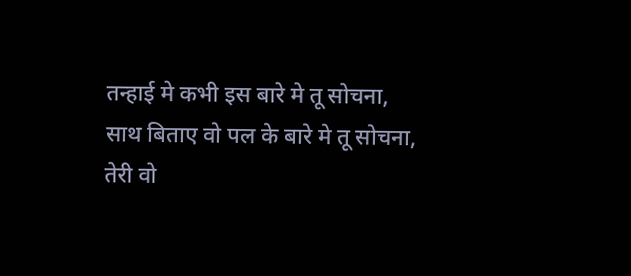तन्हाई मे कभी इस बारे मे तू सोचना,
साथ बिताए वो पल के बारे मे तू सोचना,
तेरी वो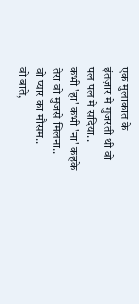एक मुलाकात के
इंतज़ार मे गुजरती थी वो
पल पल मे सदिया..
कभी 'हा' कभी 'ना' कहके
तेरा वो मुजसे मिलना..
वो प्यार का मौसम..
वो बाते,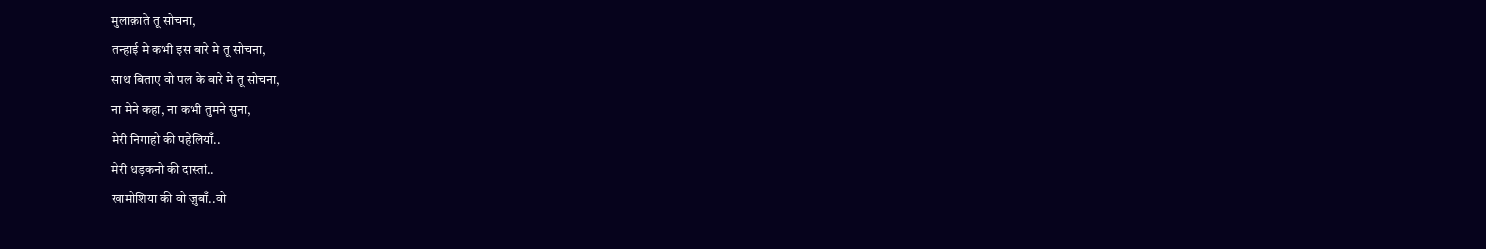मुलाक़ाते तू सोचना,
तन्हाई मे कभी इस बारे मे तू सोचना,
साथ बिताए वो पल के बारे मे तू सोचना,
ना मेने कहा, ना कभी तुमने सुना,
मेरी निगाहो की पहेलियाँ..
मेरी धड़कनो की दास्तां..
खामोशिया की वो ज़ुबाँ..वो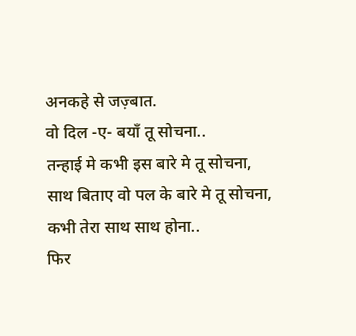अनकहे से जज़्बात.
वो दिल -ए- बयाँ तू सोचना..
तन्हाई मे कभी इस बारे मे तू सोचना,
साथ बिताए वो पल के बारे मे तू सोचना,
कभी तेरा साथ साथ होना..
फिर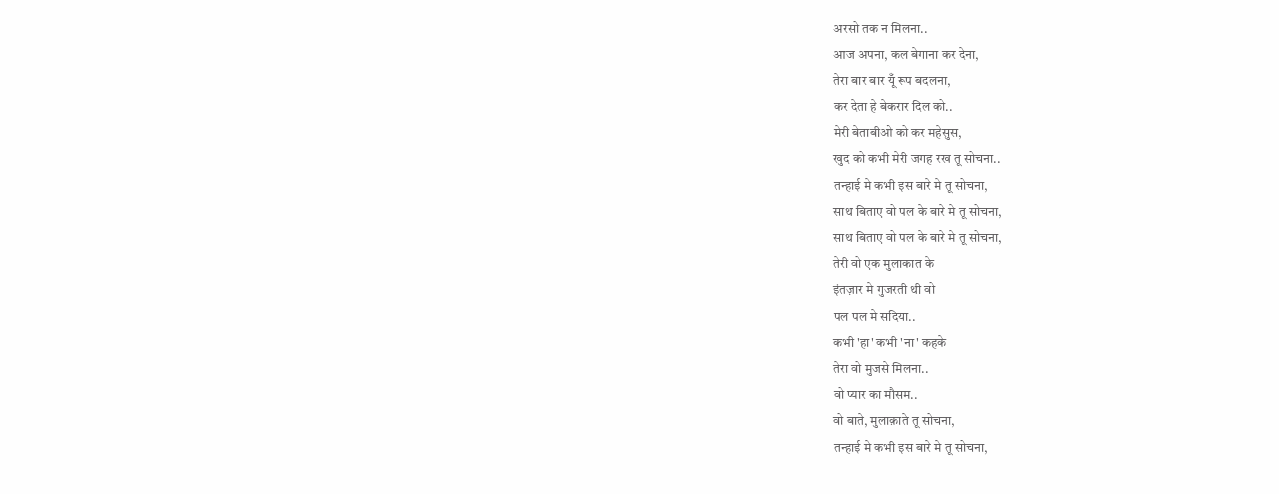अरसो तक न मिलना..
आज अपना, कल बेगाना कर देना,
तेरा बार बार यूँ रूप बदलना,
कर देता हे बेकरार दिल को..
मेरी बेताबीओ को कर महेसुस,
खुद को कभी मेरी जगह रख तू सोचना..
तन्हाई मे कभी इस बारे मे तू सोचना,
साथ बिताए वो पल के बारे मे तू सोचना,
साथ बिताए वो पल के बारे मे तू सोचना,
तेरी वो एक मुलाकात के
इंतज़ार मे गुजरती थी वो
पल पल मे सदिया..
कभी 'हा' कभी 'ना' कहके
तेरा वो मुजसे मिलना..
वो प्यार का मौसम..
वो बाते, मुलाक़ाते तू सोचना,
तन्हाई मे कभी इस बारे मे तू सोचना,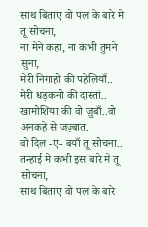साथ बिताए वो पल के बारे मे तू सोचना,
ना मेने कहा, ना कभी तुमने सुना,
मेरी निगाहो की पहेलियाँ..
मेरी धड़कनो की दास्तां..
खामोशिया की वो ज़ुबाँ..वो अनकहे से जज़्बात.
वो दिल -ए- बयाँ तू सोचना..
तन्हाई मे कभी इस बारे मे तू सोचना,
साथ बिताए वो पल के बारे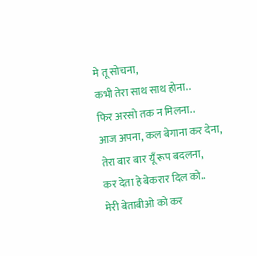मे तू सोचना,
कभी तेरा साथ साथ होना..
फिर अरसो तक न मिलना..
आज अपना, कल बेगाना कर देना,
तेरा बार बार यूँ रूप बदलना,
कर देता हे बेकरार दिल को..
मेरी बेताबीओ को कर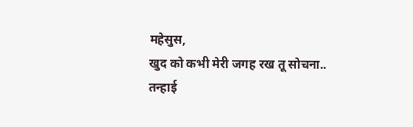महेसुस,
खुद को कभी मेरी जगह रख तू सोचना..
तन्हाई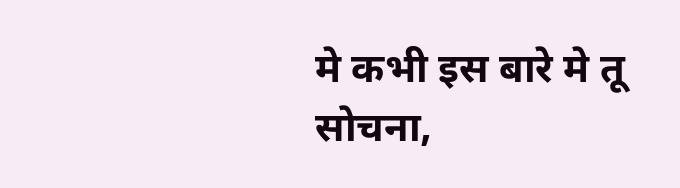मे कभी इस बारे मे तू सोचना,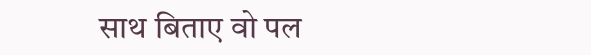साथ बिताए वो पल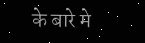के बारे मे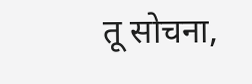तू सोचना,